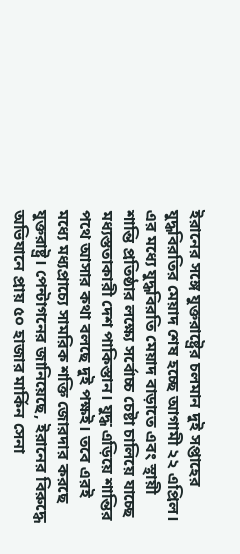ইরানের সঙ্গে যুক্তরাষ্ট্রের চলমান দুই সপ্তাহের যুদ্ধবিরতির মেয়াদ শেষ হচ্ছে আগামী ২২ এপ্রিল। এর মধ্যে যুদ্ধবিরতি মেয়াদ বাড়াতে এবং স্থায়ী শান্তি প্রতিষ্ঠার লক্ষ্যে সর্বোচ্চ চেষ্টা চালিয়ে যাচ্ছে মধ্যস্ততাকারী দেশ পাকিস্তান। যুদ্ধ এড়িয়ে শান্তির পথে আসার কথা বলছে দুই পক্ষই। তবে এরই মধ্যে মধ্যপ্রাচ্যে সামরিক শক্তি জোরদার করছে যুক্তরাষ্ট্র। পেন্টাগনের জানিয়েছে, ইরানের বিরুদ্ধে অভিযানে প্রায় ৫০ হাজার মার্কিন সেনা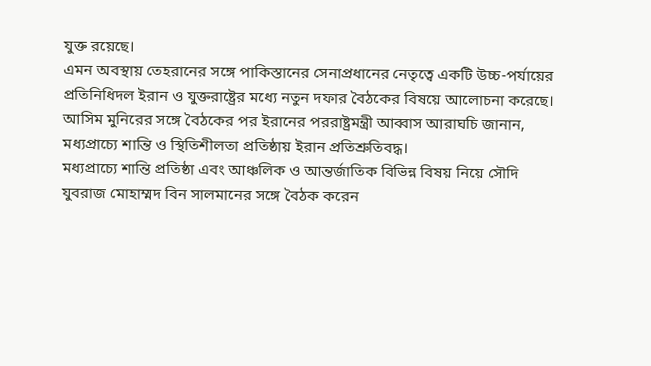যুক্ত রয়েছে।
এমন অবস্থায় তেহরানের সঙ্গে পাকিস্তানের সেনাপ্রধানের নেতৃত্বে একটি উচ্চ-পর্যায়ের প্রতিনিধিদল ইরান ও যুক্তরাষ্ট্রের মধ্যে নতুন দফার বৈঠকের বিষয়ে আলোচনা করেছে। আসিম মুনিরের সঙ্গে বৈঠকের পর ইরানের পররাষ্ট্রমন্ত্রী আব্বাস আরাঘচি জানান, মধ্যপ্রাচ্যে শান্তি ও স্থিতিশীলতা প্রতিষ্ঠায় ইরান প্রতিশ্রুতিবদ্ধ।
মধ্যপ্রাচ্যে শান্তি প্রতিষ্ঠা এবং আঞ্চলিক ও আন্তর্জাতিক বিভিন্ন বিষয় নিয়ে সৌদি যুবরাজ মোহাম্মদ বিন সালমানের সঙ্গে বৈঠক করেন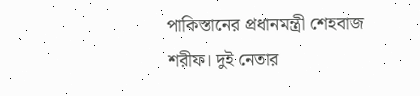পাকিস্তানের প্রধানমন্ত্রী শেহবাজ শরীফ। দুই নেতার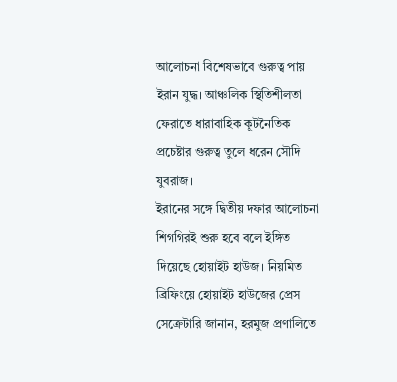আলোচনা বিশেষভাবে গুরুত্ব পায় ইরান যুদ্ধ। আঞ্চলিক স্থিতিশীলতা ফেরাতে ধারাবাহিক কূটনৈতিক প্রচেষ্টার গুরুত্ব তুলে ধরেন সৌদি যুবরাজ।
ইরানের সঙ্গে দ্বিতীয় দফার আলোচনা শিগগিরই শুরু হবে বলে ইঙ্গিত দিয়েছে হোয়াইট হাউজ। নিয়মিত ব্রিফিংয়ে হোয়াইট হাউজের প্রেস সেক্রেটারি জানান, হরমুজ প্রণালিতে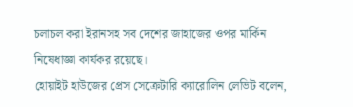চলাচল করা ইরানসহ সব দেশের জাহাজের ওপর মার্কিন নিষেধাজ্ঞা কার্যকর রয়েছে।
হোয়াইট হাউজের প্রেস সেক্রেটারি ক্যারোলিন লেভিট বলেন,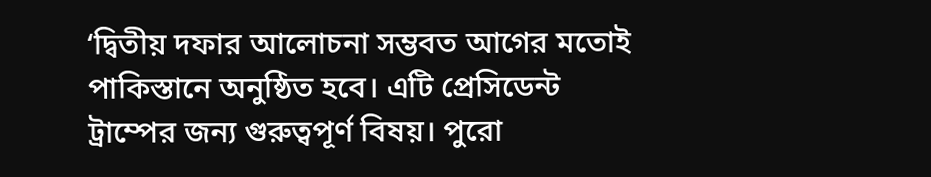‘দ্বিতীয় দফার আলোচনা সম্ভবত আগের মতোই পাকিস্তানে অনুষ্ঠিত হবে। এটি প্রেসিডেন্ট ট্রাম্পের জন্য গুরুত্বপূর্ণ বিষয়। পুরো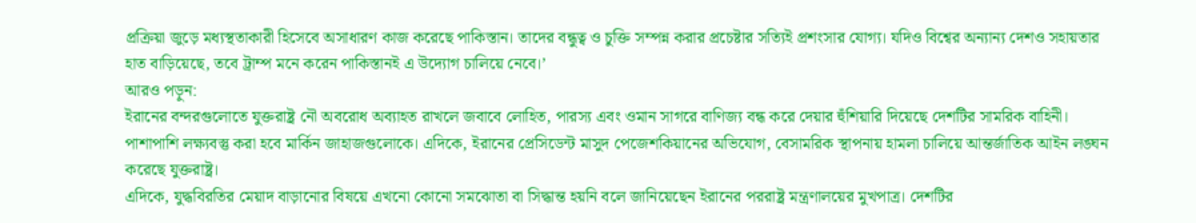প্রক্রিয়া জুড়ে মধ্যস্থতাকারী হিসেবে অসাধারণ কাজ করেছে পাকিস্তান। তাদের বন্ধুত্ব ও চুক্তি সম্পন্ন করার প্রচেষ্টার সত্যিই প্রশংসার যোগ্য। যদিও বিশ্বের অন্যান্য দেশও সহায়তার হাত বাড়িয়েছে, তবে ট্রাম্প মনে করেন পাকিস্তানই এ উদ্যোগ চালিয়ে নেবে।’
আরও পড়ুন:
ইরানের বন্দরগুলোতে যুক্তরাষ্ট্র নৌ অবরোধ অব্যাহত রাখলে জবাবে লোহিত, পারস্য এবং ওমান সাগরে বাণিজ্য বন্ধ করে দেয়ার হুঁশিয়ারি দিয়েছে দেশটির সামরিক বাহিনী। পাশাপাশি লক্ষ্যবস্তু করা হবে মার্কিন জাহাজগুলোকে। এদিকে, ইরানের প্রেসিডেন্ট মাসুদ পেজেশকিয়ানের অভিযোগ, বেসামরিক স্থাপনায় হামলা চালিয়ে আন্তর্জাতিক আইন লঙ্ঘন করেছে যুক্তরাষ্ট্র।
এদিকে, যুদ্ধবিরতির মেয়াদ বাড়ানোর বিষয়ে এখনো কোনো সমঝোতা বা সিদ্ধান্ত হয়নি বলে জানিয়েছেন ইরানের পররাষ্ট্র মন্ত্রণালয়ের মুখপাত্র। দেশটির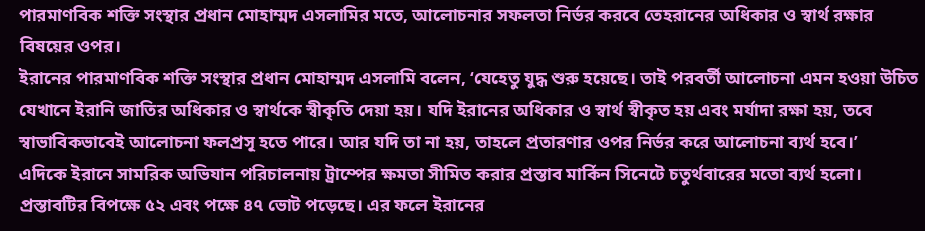পারমাণবিক শক্তি সংস্থার প্রধান মোহাম্মদ এসলামির মতে, আলোচনার সফলতা নির্ভর করবে তেহরানের অধিকার ও স্বার্থ রক্ষার বিষয়ের ওপর।
ইরানের পারমাণবিক শক্তি সংস্থার প্রধান মোহাম্মদ এসলামি বলেন, ‘যেহেতু যুদ্ধ শুরু হয়েছে। তাই পরবর্তী আলোচনা এমন হওয়া উচিত যেখানে ইরানি জাতির অধিকার ও স্বার্থকে স্বীকৃতি দেয়া হয়। যদি ইরানের অধিকার ও স্বার্থ স্বীকৃত হয় এবং মর্যাদা রক্ষা হয়, তবে স্বাভাবিকভাবেই আলোচনা ফলপ্রসূ হতে পারে। আর যদি তা না হয়, তাহলে প্রতারণার ওপর নির্ভর করে আলোচনা ব্যর্থ হবে।’
এদিকে ইরানে সামরিক অভিযান পরিচালনায় ট্রাম্পের ক্ষমতা সীমিত করার প্রস্তাব মার্কিন সিনেটে চতুর্থবারের মতো ব্যর্থ হলো। প্রস্তাবটির বিপক্ষে ৫২ এবং পক্ষে ৪৭ ভোট পড়েছে। এর ফলে ইরানের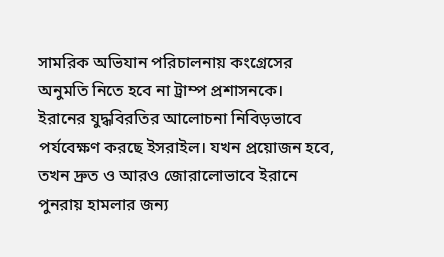সামরিক অভিযান পরিচালনায় কংগ্রেসের অনুমতি নিতে হবে না ট্রাম্প প্রশাসনকে।
ইরানের যুদ্ধবিরতির আলোচনা নিবিড়ভাবে পর্যবেক্ষণ করছে ইসরাইল। যখন প্রয়োজন হবে, তখন দ্রুত ও আরও জোরালোভাবে ইরানে পুনরায় হামলার জন্য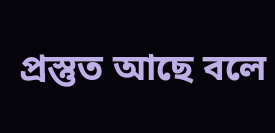প্রস্তুত আছে বলে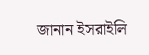জানান ইসরাইলি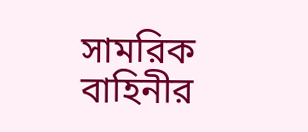সামরিক বাহিনীর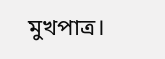মুখপাত্র।